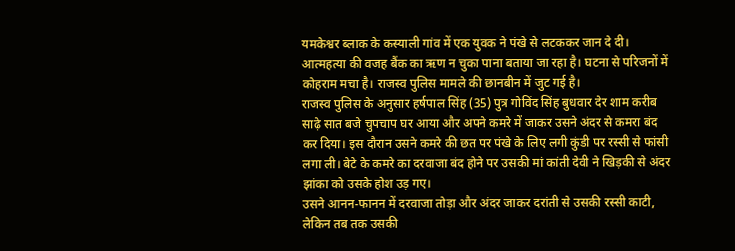यमकेश्वर ब्लाक के कस्याली गांव में एक युवक ने पंखे से लटककर जान दे दी। आत्महत्या की वजह बैंक का ऋण न चुका पाना बताया जा रहा है। घटना से परिजनों में कोहराम मचा है। राजस्व पुलिस मामले की छानबीन में जुट गई है।
राजस्व पुलिस के अनुसार हर्षपाल सिंह (35) पुत्र गोविंद सिंह बुधवार देर शाम करीब साढ़े सात बजे चुपचाप घर आया और अपने कमरे में जाकर उसने अंदर से कमरा बंद कर दिया। इस दौरान उसने कमरे की छत पर पंखे के लिए लगी कुंडी पर रस्सी से फांसी लगा ली। बेटे के कमरे का दरवाजा बंद होने पर उसकी मां कांती देवी ने खिड़की से अंदर झांका को उसके होश उड़ गए।
उसने आनन-फानन में दरवाजा तोड़ा और अंदर जाकर दरांती से उसकी रस्सी काटी, लेकिन तब तक उसकी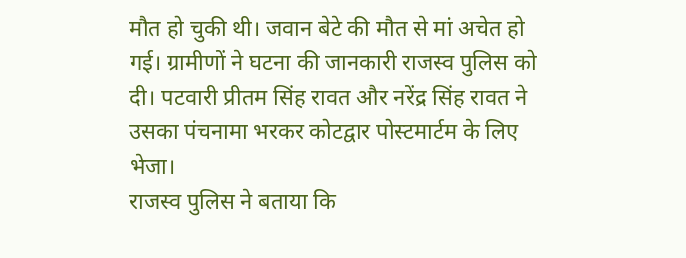मौत हो चुकी थी। जवान बेटे की मौत से मां अचेत हो गई। ग्रामीणों ने घटना की जानकारी राजस्व पुलिस को दी। पटवारी प्रीतम सिंह रावत और नरेंद्र सिंह रावत ने उसका पंचनामा भरकर कोटद्वार पोस्टमार्टम के लिए भेजा।
राजस्व पुलिस ने बताया कि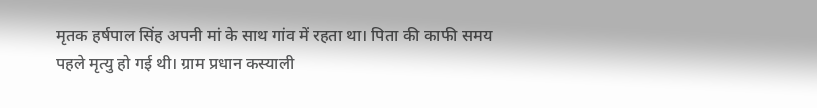मृतक हर्षपाल सिंह अपनी मां के साथ गांव में रहता था। पिता की काफी समय पहले मृत्यु हो गई थी। ग्राम प्रधान कस्याली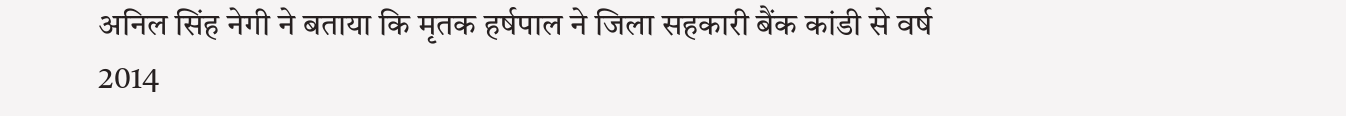अनिल सिंह नेगी ने बताया कि मृतक हर्षपाल ने जिला सहकारी बैंक कांडी से वर्ष 2014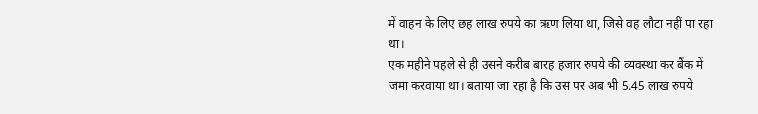में वाहन के लिए छह लाख रुपये का ऋण लिया था, जिसे वह लौटा नहीं पा रहा था।
एक महीने पहले से ही उसने करीब बारह हजार रुपये की व्यवस्था कर बैंक में जमा करवाया था। बताया जा रहा है कि उस पर अब भी 5.45 लाख रुपये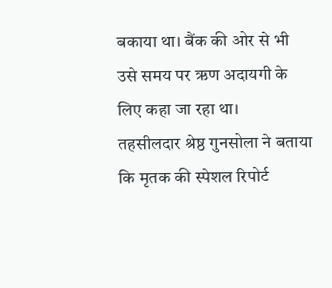बकाया था। बैंक की ओर से भी उसे समय पर ऋण अदायगी के लिए कहा जा रहा था।
तहसीलदार श्रेष्ठ गुनसोला ने बताया कि मृतक की स्पेशल रिपोर्ट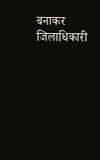बनाकर जिलाधिकारी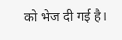को भेज दी गई है।